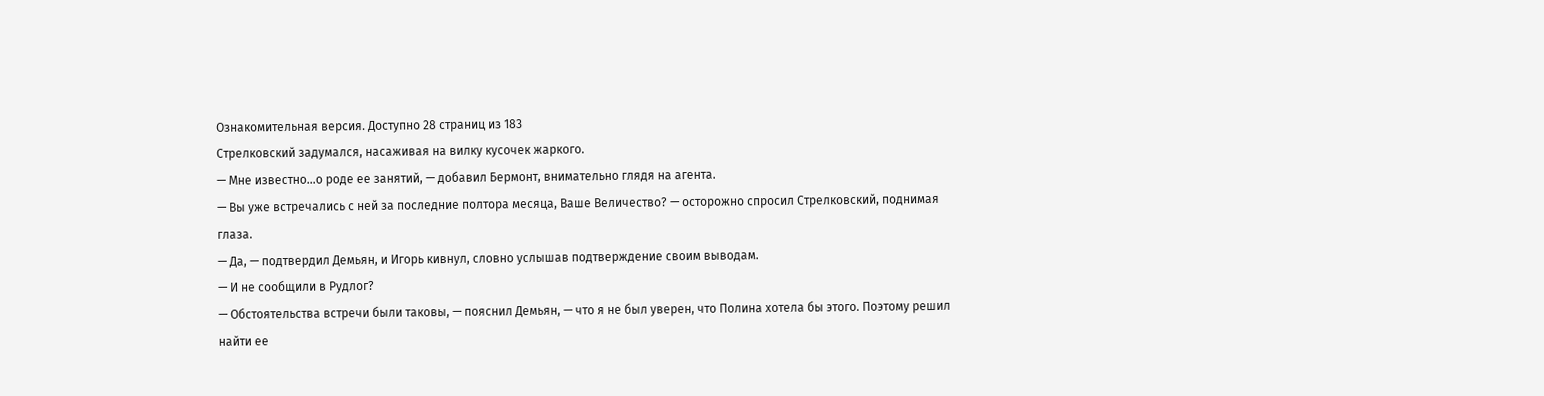Ознакомительная версия. Доступно 28 страниц из 183
Стрелковский задумался, насаживая на вилку кусочек жаркого.
— Мне известно…о роде ее занятий, — добавил Бермонт, внимательно глядя на агента.
— Вы уже встречались с ней за последние полтора месяца, Ваше Величество? — осторожно спросил Стрелковский, поднимая глаза.
— Да, — подтвердил Демьян, и Игорь кивнул, словно услышав подтверждение своим выводам.
— И не сообщили в Рудлог?
— Обстоятельства встречи были таковы, — пояснил Демьян, — что я не был уверен, что Полина хотела бы этого. Поэтому решил найти ее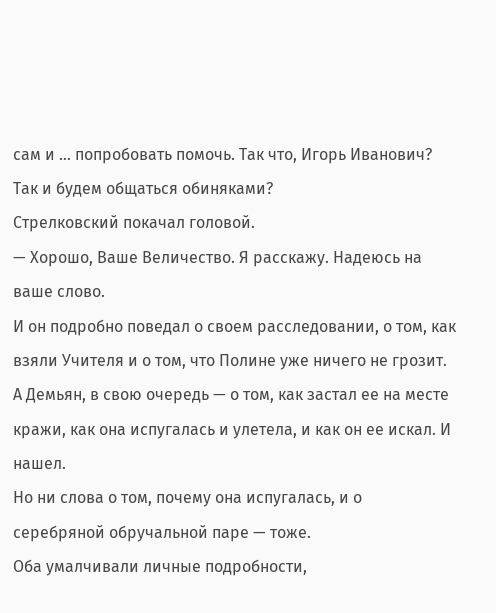сам и … попробовать помочь. Так что, Игорь Иванович? Так и будем общаться обиняками?
Стрелковский покачал головой.
— Хорошо, Ваше Величество. Я расскажу. Надеюсь на ваше слово.
И он подробно поведал о своем расследовании, о том, как взяли Учителя и о том, что Полине уже ничего не грозит. А Демьян, в свою очередь — о том, как застал ее на месте кражи, как она испугалась и улетела, и как он ее искал. И нашел.
Но ни слова о том, почему она испугалась, и о серебряной обручальной паре — тоже.
Оба умалчивали личные подробности,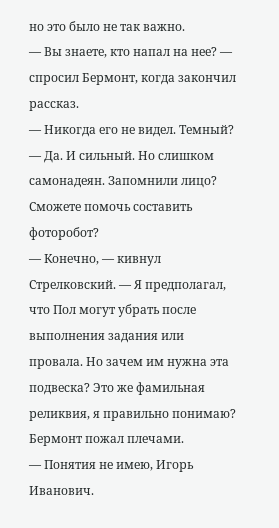но это было не так важно.
— Вы знаете, кто напал на нее? — спросил Бермонт, когда закончил рассказ.
— Никогда его не видел. Темный?
— Да. И сильный. Но слишком самонадеян. Запомнили лицо? Сможете помочь составить фоторобот?
— Конечно, — кивнул Стрелковский. — Я предполагал, что Пол могут убрать после выполнения задания или провала. Но зачем им нужна эта подвеска? Это же фамильная реликвия, я правильно понимаю?
Бермонт пожал плечами.
— Понятия не имею, Игорь Иванович.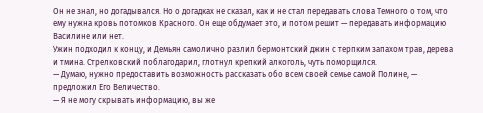Он не знал, но догадывался. Но о догадках не сказал, как и не стал передавать слова Темного о том, что ему нужна кровь потомков Красного. Он еще обдумает это, и потом решит — передавать информацию Василине или нет.
Ужин подходил к концу, и Демьян самолично разлил бермонтский джин с терпким запахом трав, дерева и тмина. Стрелковский поблагодарил, глотнул крепкий алкоголь, чуть поморщился.
— Думаю, нужно предоставить возможность рассказать обо всем своей семье самой Полине, — предложил Его Величество.
— Я не могу скрывать информацию, вы же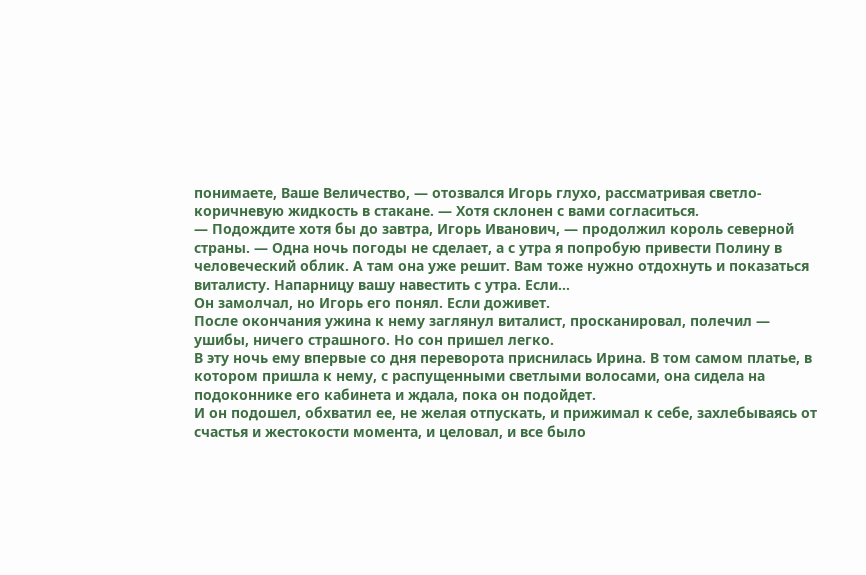понимаете, Ваше Величество, — отозвался Игорь глухо, рассматривая светло-коричневую жидкость в стакане. — Хотя склонен с вами согласиться.
— Подождите хотя бы до завтра, Игорь Иванович, — продолжил король северной страны. — Одна ночь погоды не сделает, а с утра я попробую привести Полину в человеческий облик. А там она уже решит. Вам тоже нужно отдохнуть и показаться виталисту. Напарницу вашу навестить с утра. Если…
Он замолчал, но Игорь его понял. Если доживет.
После окончания ужина к нему заглянул виталист, просканировал, полечил — ушибы, ничего страшного. Но сон пришел легко.
В эту ночь ему впервые со дня переворота приснилась Ирина. В том самом платье, в котором пришла к нему, с распущенными светлыми волосами, она сидела на подоконнике его кабинета и ждала, пока он подойдет.
И он подошел, обхватил ее, не желая отпускать, и прижимал к себе, захлебываясь от счастья и жестокости момента, и целовал, и все было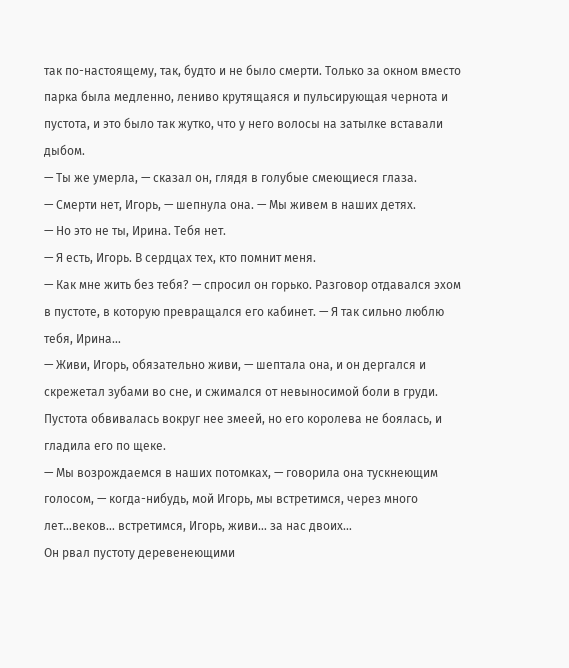так по-настоящему, так, будто и не было смерти. Только за окном вместо парка была медленно, лениво крутящаяся и пульсирующая чернота и пустота, и это было так жутко, что у него волосы на затылке вставали дыбом.
— Ты же умерла, — сказал он, глядя в голубые смеющиеся глаза.
— Смерти нет, Игорь, — шепнула она. — Мы живем в наших детях.
— Но это не ты, Ирина. Тебя нет.
— Я есть, Игорь. В сердцах тех, кто помнит меня.
— Как мне жить без тебя? — спросил он горько. Разговор отдавался эхом в пустоте, в которую превращался его кабинет. — Я так сильно люблю тебя, Ирина…
— Живи, Игорь, обязательно живи, — шептала она, и он дергался и скрежетал зубами во сне, и сжимался от невыносимой боли в груди. Пустота обвивалась вокруг нее змеей, но его королева не боялась, и гладила его по щеке.
— Мы возрождаемся в наших потомках, — говорила она тускнеющим голосом, — когда-нибудь, мой Игорь, мы встретимся, через много лет…веков… встретимся, Игорь, живи… за нас двоих…
Он рвал пустоту деревенеющими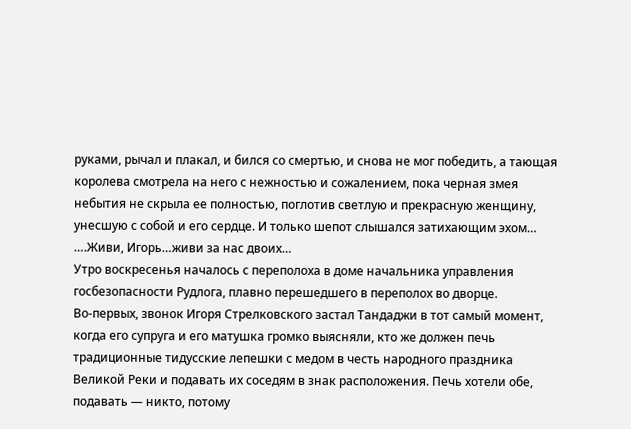руками, рычал и плакал, и бился со смертью, и снова не мог победить, а тающая королева смотрела на него с нежностью и сожалением, пока черная змея небытия не скрыла ее полностью, поглотив светлую и прекрасную женщину, унесшую с собой и его сердце. И только шепот слышался затихающим эхом…
….Живи, Игорь…живи за нас двоих…
Утро воскресенья началось с переполоха в доме начальника управления госбезопасности Рудлога, плавно перешедшего в переполох во дворце.
Во-первых, звонок Игоря Стрелковского застал Тандаджи в тот самый момент, когда его супруга и его матушка громко выясняли, кто же должен печь традиционные тидусские лепешки с медом в честь народного праздника Великой Реки и подавать их соседям в знак расположения. Печь хотели обе, подавать — никто, потому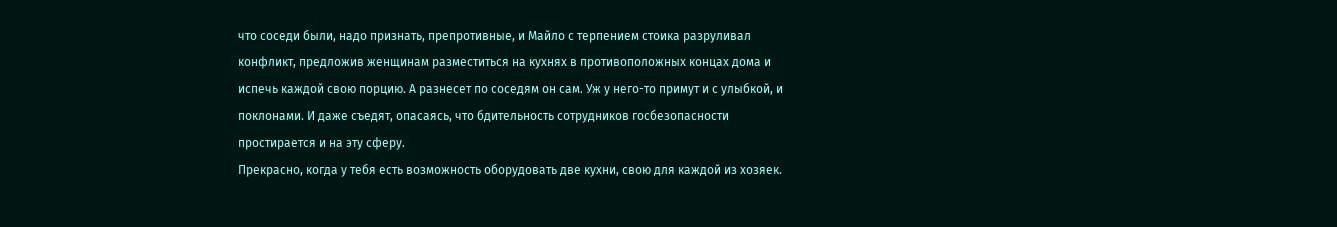что соседи были, надо признать, препротивные, и Майло с терпением стоика разруливал конфликт, предложив женщинам разместиться на кухнях в противоположных концах дома и испечь каждой свою порцию. А разнесет по соседям он сам. Уж у него-то примут и с улыбкой, и поклонами. И даже съедят, опасаясь, что бдительность сотрудников госбезопасности простирается и на эту сферу.
Прекрасно, когда у тебя есть возможность оборудовать две кухни, свою для каждой из хозяек.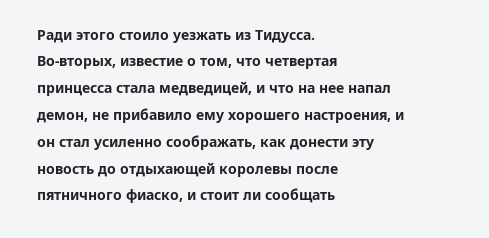Ради этого стоило уезжать из Тидусса.
Во-вторых, известие о том, что четвертая принцесса стала медведицей, и что на нее напал демон, не прибавило ему хорошего настроения, и он стал усиленно соображать, как донести эту новость до отдыхающей королевы после пятничного фиаско, и стоит ли сообщать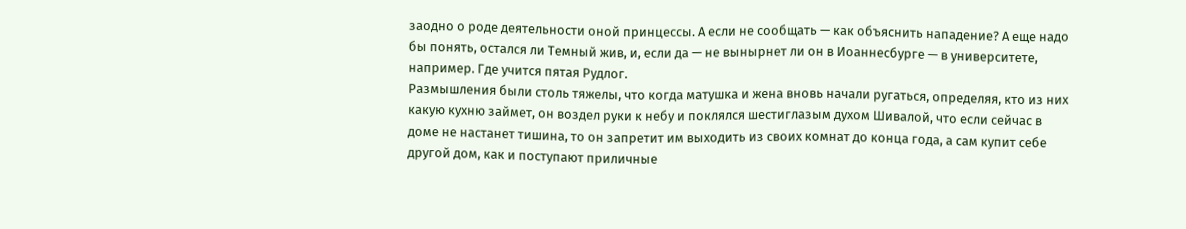заодно о роде деятельности оной принцессы. А если не сообщать — как объяснить нападение? А еще надо бы понять, остался ли Темный жив, и, если да — не вынырнет ли он в Иоаннесбурге — в университете, например. Где учится пятая Рудлог.
Размышления были столь тяжелы, что когда матушка и жена вновь начали ругаться, определяя, кто из них какую кухню займет, он воздел руки к небу и поклялся шестиглазым духом Шивалой, что если сейчас в доме не настанет тишина, то он запретит им выходить из своих комнат до конца года, а сам купит себе другой дом, как и поступают приличные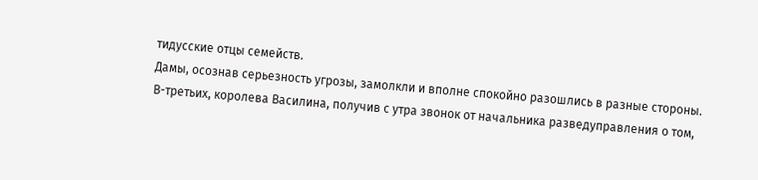тидусские отцы семейств.
Дамы, осознав серьезность угрозы, замолкли и вполне спокойно разошлись в разные стороны.
В-третьих, королева Василина, получив с утра звонок от начальника разведуправления о том,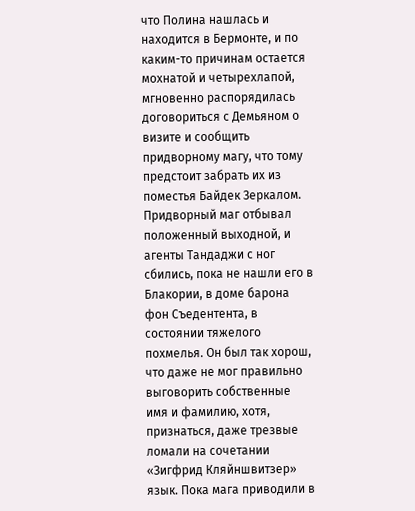что Полина нашлась и находится в Бермонте, и по каким-то причинам остается мохнатой и четырехлапой, мгновенно распорядилась договориться с Демьяном о визите и сообщить придворному магу, что тому предстоит забрать их из поместья Байдек Зеркалом. Придворный маг отбывал положенный выходной, и агенты Тандаджи с ног сбились, пока не нашли его в Блакории, в доме барона фон Съедентента, в состоянии тяжелого похмелья. Он был так хорош, что даже не мог правильно выговорить собственные имя и фамилию, хотя, признаться, даже трезвые ломали на сочетании «Зигфрид Кляйншвитзер» язык. Пока мага приводили в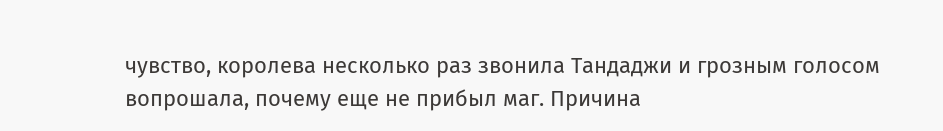чувство, королева несколько раз звонила Тандаджи и грозным голосом вопрошала, почему еще не прибыл маг. Причина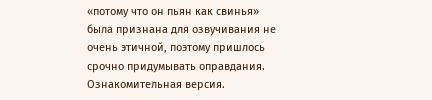«потому что он пьян как свинья» была признана для озвучивания не очень этичной, поэтому пришлось срочно придумывать оправдания.
Ознакомительная версия.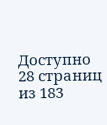Доступно 28 страниц из 183